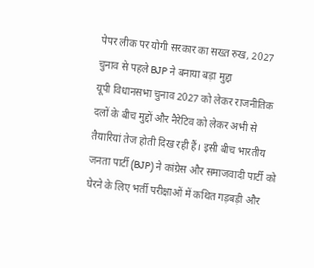पेपर लीक पर योगी सरकार का सख्त रुख, 2027 चुनाव से पहले BJP ने बनाया बड़ा मुद्दा
यूपी विधानसभा चुनाव 2027 को लेकर राजनीतिक दलों के बीच मुद्दों और नैरेटिव को लेकर अभी से तैयारियां तेज होती दिख रही हैं। इसी बीच भारतीय जनता पार्टी (BJP) ने कांग्रेस और समाजवादी पार्टी को घेरने के लिए भर्ती परीक्षाओं में कथित गड़बड़ी और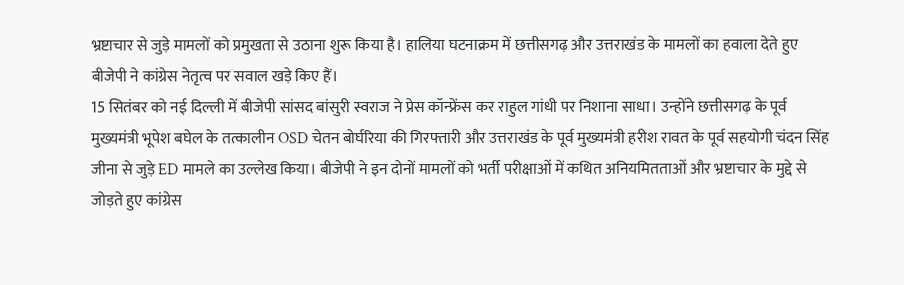भ्रष्टाचार से जुड़े मामलों को प्रमुखता से उठाना शुरू किया है। हालिया घटनाक्रम में छत्तीसगढ़ और उत्तराखंड के मामलों का हवाला देते हुए बीजेपी ने कांग्रेस नेतृत्व पर सवाल खड़े किए हैं।
15 सितंबर को नई दिल्ली में बीजेपी सांसद बांसुरी स्वराज ने प्रेस कॉन्फ्रेंस कर राहुल गांधी पर निशाना साधा। उन्होंने छत्तीसगढ़ के पूर्व मुख्यमंत्री भूपेश बघेल के तत्कालीन OSD चेतन बोर्घरिया की गिरफ्तारी और उत्तराखंड के पूर्व मुख्यमंत्री हरीश रावत के पूर्व सहयोगी चंदन सिंह जीना से जुड़े ED मामले का उल्लेख किया। बीजेपी ने इन दोनों मामलों को भर्ती परीक्षाओं में कथित अनियमितताओं और भ्रष्टाचार के मुद्दे से जोड़ते हुए कांग्रेस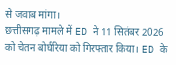से जवाब मांगा।
छत्तीसगढ़ मामले में ED ने 11 सितंबर 2026 को चेतन बोर्घरिया को गिरफ्तार किया। ED के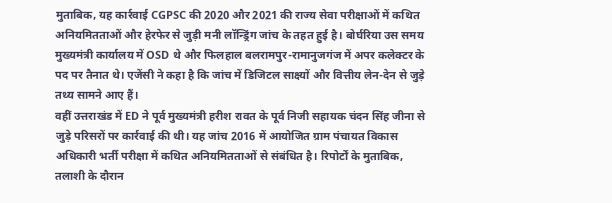मुताबिक, यह कार्रवाई CGPSC की 2020 और 2021 की राज्य सेवा परीक्षाओं में कथित अनियमितताओं और हेरफेर से जुड़ी मनी लॉन्ड्रिंग जांच के तहत हुई है। बोर्घरिया उस समय मुख्यमंत्री कार्यालय में OSD थे और फिलहाल बलरामपुर-रामानुजगंज में अपर कलेक्टर के पद पर तैनात थे। एजेंसी ने कहा है कि जांच में डिजिटल साक्ष्यों और वित्तीय लेन-देन से जुड़े तथ्य सामने आए हैं।
वहीं उत्तराखंड में ED ने पूर्व मुख्यमंत्री हरीश रावत के पूर्व निजी सहायक चंदन सिंह जीना से जुड़े परिसरों पर कार्रवाई की थी। यह जांच 2016 में आयोजित ग्राम पंचायत विकास अधिकारी भर्ती परीक्षा में कथित अनियमितताओं से संबंधित है। रिपोर्टों के मुताबिक, तलाशी के दौरान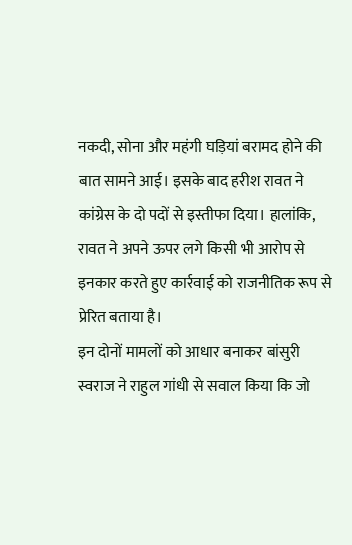नकदी, सोना और महंगी घड़ियां बरामद होने की बात सामने आई। इसके बाद हरीश रावत ने कांग्रेस के दो पदों से इस्तीफा दिया। हालांकि, रावत ने अपने ऊपर लगे किसी भी आरोप से इनकार करते हुए कार्रवाई को राजनीतिक रूप से प्रेरित बताया है।
इन दोनों मामलों को आधार बनाकर बांसुरी स्वराज ने राहुल गांधी से सवाल किया कि जो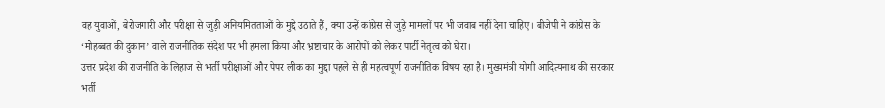वह युवाओं, बेरोजगारी और परीक्षा से जुड़ी अनियमितताओं के मुद्दे उठाते हैं, क्या उन्हें कांग्रेस से जुड़े मामलों पर भी जवाब नहीं देना चाहिए। बीजेपी ने कांग्रेस के ‘मोहब्बत की दुकान’ वाले राजनीतिक संदेश पर भी हमला किया और भ्रष्टाचार के आरोपों को लेकर पार्टी नेतृत्व को घेरा।
उत्तर प्रदेश की राजनीति के लिहाज से भर्ती परीक्षाओं और पेपर लीक का मुद्दा पहले से ही महत्वपूर्ण राजनीतिक विषय रहा है। मुख्यमंत्री योगी आदित्यनाथ की सरकार भर्ती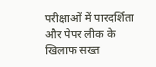परीक्षाओं में पारदर्शिता और पेपर लीक के खिलाफ सख्त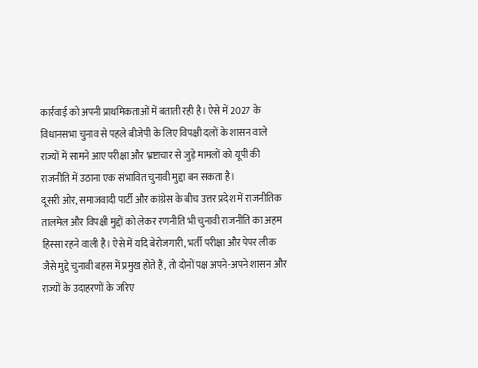कार्रवाई को अपनी प्राथमिकताओं में बताती रही है। ऐसे में 2027 के विधानसभा चुनाव से पहले बीजेपी के लिए विपक्षी दलों के शासन वाले राज्यों में सामने आए परीक्षा और भ्रष्टाचार से जुड़े मामलों को यूपी की राजनीति में उठाना एक संभावित चुनावी मुद्दा बन सकता है।
दूसरी ओर, समाजवादी पार्टी और कांग्रेस के बीच उत्तर प्रदेश में राजनीतिक तालमेल और विपक्षी मुद्दों को लेकर रणनीति भी चुनावी राजनीति का अहम हिस्सा रहने वाली है। ऐसे में यदि बेरोजगारी, भर्ती परीक्षा और पेपर लीक जैसे मुद्दे चुनावी बहस में प्रमुख होते हैं, तो दोनों पक्ष अपने-अपने शासन और राज्यों के उदाहरणों के जरिए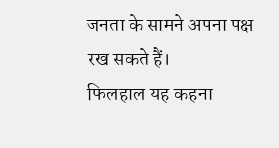जनता के सामने अपना पक्ष रख सकते हैं।
फिलहाल यह कहना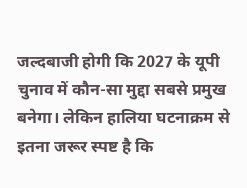जल्दबाजी होगी कि 2027 के यूपी चुनाव में कौन-सा मुद्दा सबसे प्रमुख बनेगा। लेकिन हालिया घटनाक्रम से इतना जरूर स्पष्ट है कि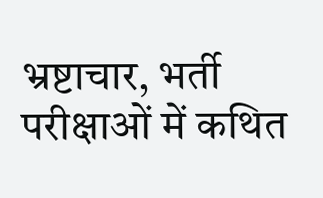भ्रष्टाचार, भर्ती परीक्षाओं में कथित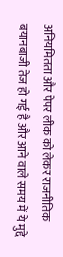अनियमितता और पेपर लीक को लेकर राजनीतिक बयानबाजी तेज हो गई है और आने वाले समय में ये मुद्दे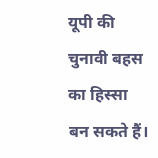यूपी की चुनावी बहस का हिस्सा बन सकते हैं।